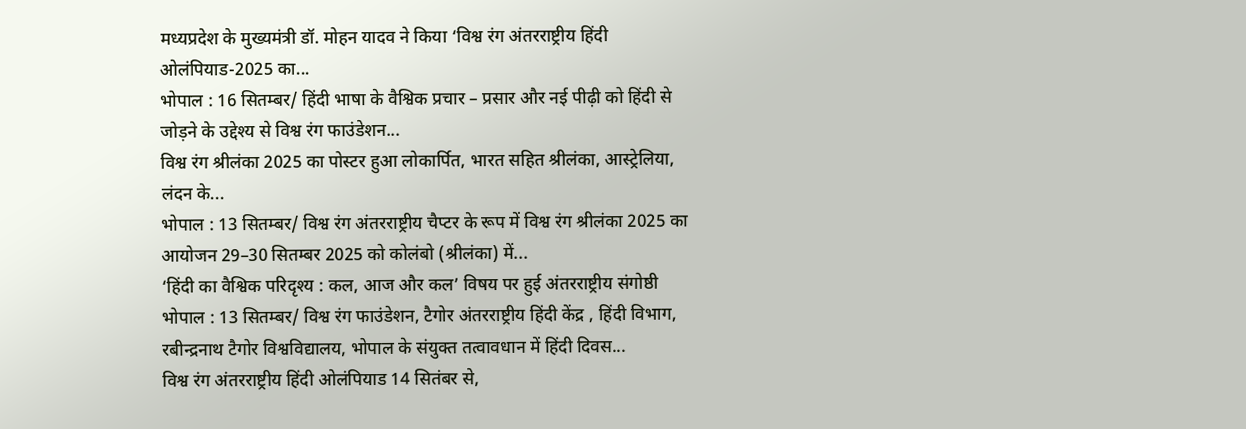मध्यप्रदेश के मुख्यमंत्री डॉ. मोहन यादव ने किया ‘विश्व रंग अंतरराष्ट्रीय हिंदी ओलंपियाड-2025 का...
भोपाल : 16 सितम्बर/ हिंदी भाषा के वैश्विक प्रचार – प्रसार और नई पीढ़ी को हिंदी से जोड़ने के उद्देश्य से विश्व रंग फाउंडेशन...
विश्व रंग श्रीलंका 2025 का पोस्टर हुआ लोकार्पित, भारत सहित श्रीलंका, आस्ट्रेलिया, लंदन के...
भोपाल : 13 सितम्बर/ विश्व रंग अंतरराष्ट्रीय चैप्टर के रूप में विश्व रंग श्रीलंका 2025 का आयोजन 29–30 सितम्बर 2025 को कोलंबो (श्रीलंका) में...
‘हिंदी का वैश्विक परिदृश्य : कल, आज और कल’ विषय पर हुई अंतरराष्ट्रीय संगोष्ठी
भोपाल : 13 सितम्बर/ विश्व रंग फाउंडेशन, टैगोर अंतरराष्ट्रीय हिंदी केंद्र , हिंदी विभाग, रबीन्द्रनाथ टैगोर विश्वविद्यालय, भोपाल के संयुक्त तत्वावधान में हिंदी दिवस...
विश्व रंग अंतरराष्ट्रीय हिंदी ओलंपियाड 14 सितंबर से,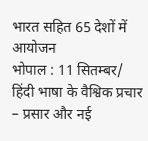भारत सहित 65 देशों में आयोजन
भोपाल : 11 सितम्बर/ हिंदी भाषा के वैश्विक प्रचार – प्रसार और नई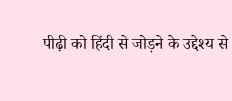पीढ़ी को हिंदी से जोड़ने के उद्देश्य से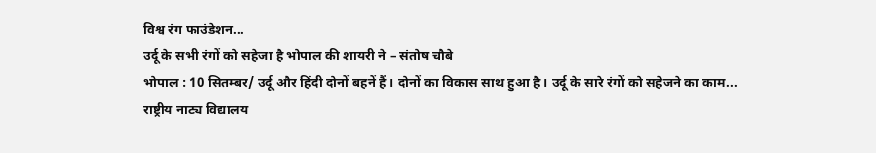विश्व रंग फाउंडेशन...
उर्दू के सभी रंगों को सहेजा है भोपाल की शायरी ने – संतोष चौबे
भोपाल : 10 सितम्बर/ उर्दू और हिंदी दोनों बहनें हैं। दोनों का विकास साथ हुआ है। उर्दू के सारे रंगों को सहेजने का काम...
राष्ट्रीय नाट्य विद्यालय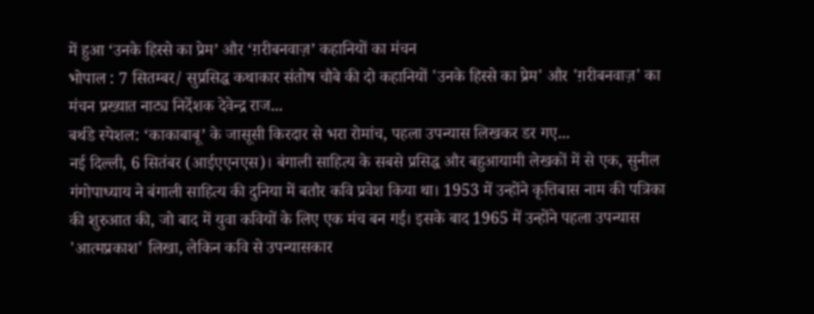में हुआ ‘उनके हिस्से का प्रेम’ और ‘ग़रीबनवाज़’ कहानियों का मंचन
भोपाल : 7 सितम्बर/ सुप्रसिद्ध कथाकार संतोष चौबे की दो कहानियों 'उनके हिस्से का प्रेम' और 'ग़रीबनवाज़' का मंचन प्रख्यात नाट्य निर्देशक देवेन्द्र राज...
बर्थडे स्पेशल: ‘काकाबाबू’ के जासूसी किरदार से भरा रोमांच, पहला उपन्यास लिखकर डर गए...
नई दिल्ली, 6 सितंबर (आईएएनएस)। बंगाली साहित्य के सबसे प्रसिद्ध और बहुआयामी लेखकों में से एक, सुनील गंगोपाध्याय ने बंगाली साहित्य की दुनिया में बतौर कवि प्रवेश किया था। 1953 में उन्होंने कृत्तिबास नाम की पत्रिका की शुरुआत की, जो बाद में युवा कवियों के लिए एक मंच बन गई। इसके बाद 1965 में उन्होंने पहला उपन्यास 'आत्मप्रकाश' लिखा, लेकिन कवि से उपन्यासकार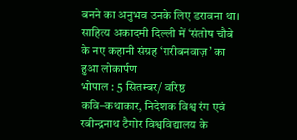बनने का अनुभव उनके लिए डरावना था।
साहित्य अकादमी दिल्ली में ‘संतोष चौबे के नए कहानी संग्रह ‘ग़रीबनवाज़’ का हुआ लोकार्पण
भोपाल : 5 सितम्बर/ वरिष्ठ कवि–कथाकार, निदेशक विश्व रंग एवं रबीन्द्रनाथ टैगोर विश्वविद्यालय के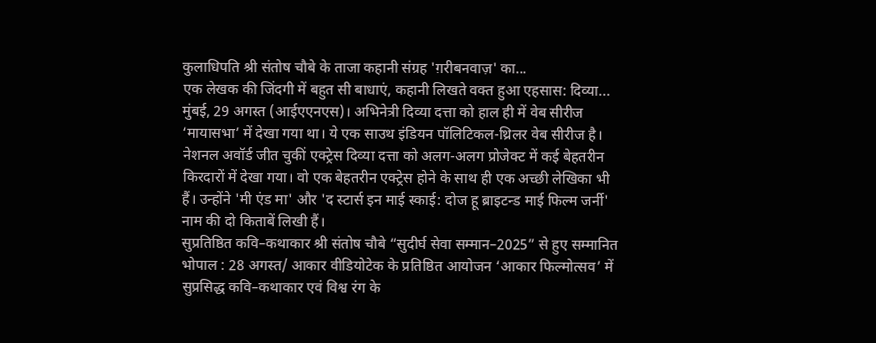कुलाधिपति श्री संतोष चौबे के ताजा कहानी संग्रह 'ग़रीबनवाज़' का...
एक लेखक की जिंदगी में बहुत सी बाधाएं, कहानी लिखते वक्त हुआ एहसास: दिव्या...
मुंबई, 29 अगस्त (आईएएनएस)। अभिनेत्री दिव्या दत्ता को हाल ही में वेब सीरीज ‘मायासभा’ में देखा गया था। ये एक साउथ इंडियन पॉलिटिकल-थ्रिलर वेब सीरीज है। नेशनल अवॉर्ड जीत चुकीं एक्ट्रेस दिव्या दत्ता को अलग-अलग प्रोजेक्ट में कई बेहतरीन किरदारों में देखा गया। वो एक बेहतरीन एक्ट्रेस होने के साथ ही एक अच्छी लेखिका भी हैं। उन्होंने 'मी एंड मा' और 'द स्टार्स इन माई स्काई: दोज हू ब्राइटन्ड माई फिल्म जर्नी' नाम की दो किताबें लिखी हैं।
सुप्रतिष्ठित कवि–कथाकार श्री संतोष चौबे “सुदीर्घ सेवा सम्मान–2025” से हुए सम्मानित
भोपाल : 28 अगस्त/ आकार वीडियोटेक के प्रतिष्ठित आयोजन ‘आकार फिल्मोत्सव’ में सुप्रसिद्ध कवि–कथाकार एवं विश्व रंग के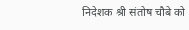निदेशक श्री संतोष चौबे को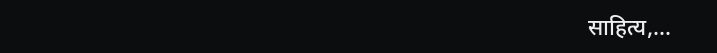साहित्य,...